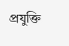প্রযুক্তি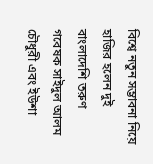বিশ্বে নতুন সম্ভাবনা নিয়ে হাজির হলেন দুই বাংলাদেশি তরুণ গবেষক সাইদুল আলম চৌধুরী এবং ইউশা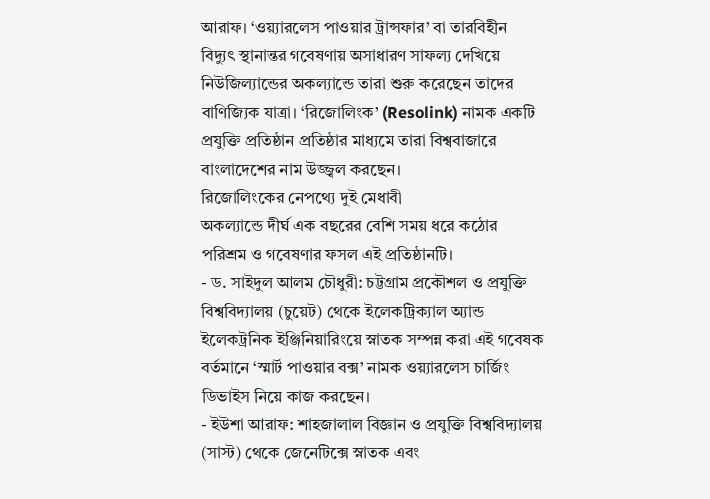আরাফ। ‘ওয়্যারলেস পাওয়ার ট্রান্সফার’ বা তারবিহীন বিদ্যুৎ স্থানান্তর গবেষণায় অসাধারণ সাফল্য দেখিয়ে নিউজিল্যান্ডের অকল্যান্ডে তারা শুরু করেছেন তাদের বাণিজ্যিক যাত্রা। ‘রিজোলিংক’ (Resolink) নামক একটি প্রযুক্তি প্রতিষ্ঠান প্রতিষ্ঠার মাধ্যমে তারা বিশ্ববাজারে বাংলাদেশের নাম উজ্জ্বল করছেন।
রিজোলিংকের নেপথ্যে দুই মেধাবী
অকল্যান্ডে দীর্ঘ এক বছরের বেশি সময় ধরে কঠোর পরিশ্রম ও গবেষণার ফসল এই প্রতিষ্ঠানটি।
- ড. সাইদুল আলম চৌধুরী: চট্টগ্রাম প্রকৌশল ও প্রযুক্তি বিশ্ববিদ্যালয় (চুয়েট) থেকে ইলেকট্রিক্যাল অ্যান্ড ইলেকট্রনিক ইঞ্জিনিয়ারিংয়ে স্নাতক সম্পন্ন করা এই গবেষক বর্তমানে ‘স্মার্ট পাওয়ার বক্স’ নামক ওয়্যারলেস চার্জিং ডিভাইস নিয়ে কাজ করছেন।
- ইউশা আরাফ: শাহজালাল বিজ্ঞান ও প্রযুক্তি বিশ্ববিদ্যালয় (সাস্ট) থেকে জেনেটিক্সে স্নাতক এবং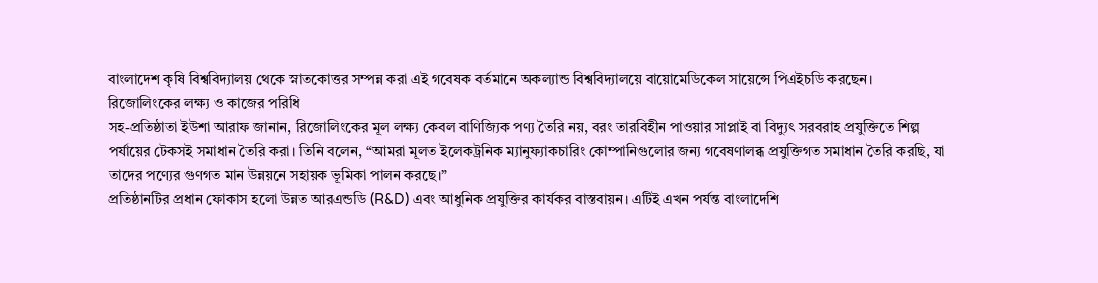বাংলাদেশ কৃষি বিশ্ববিদ্যালয় থেকে স্নাতকোত্তর সম্পন্ন করা এই গবেষক বর্তমানে অকল্যান্ড বিশ্ববিদ্যালয়ে বায়োমেডিকেল সায়েন্সে পিএইচডি করছেন।
রিজোলিংকের লক্ষ্য ও কাজের পরিধি
সহ-প্রতিষ্ঠাতা ইউশা আরাফ জানান, রিজোলিংকের মূল লক্ষ্য কেবল বাণিজ্যিক পণ্য তৈরি নয়, বরং তারবিহীন পাওয়ার সাপ্লাই বা বিদ্যুৎ সরবরাহ প্রযুক্তিতে শিল্প পর্যায়ের টেকসই সমাধান তৈরি করা। তিনি বলেন, “আমরা মূলত ইলেকট্রনিক ম্যানুফ্যাকচারিং কোম্পানিগুলোর জন্য গবেষণালব্ধ প্রযুক্তিগত সমাধান তৈরি করছি, যা তাদের পণ্যের গুণগত মান উন্নয়নে সহায়ক ভূমিকা পালন করছে।”
প্রতিষ্ঠানটির প্রধান ফোকাস হলো উন্নত আরএন্ডডি (R&D) এবং আধুনিক প্রযুক্তির কার্যকর বাস্তবায়ন। এটিই এখন পর্যন্ত বাংলাদেশি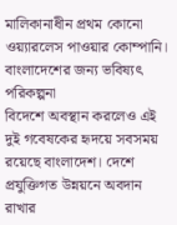মালিকানাধীন প্রথম কোনো ওয়্যারলেস পাওয়ার কোম্পানি।
বাংলাদেশের জন্য ভবিষ্যৎ পরিকল্পনা
বিদেশে অবস্থান করলেও এই দুই গবেষকের হৃদয়ে সবসময় রয়েছে বাংলাদেশ। দেশে প্রযুক্তিগত উন্নয়নে অবদান রাখার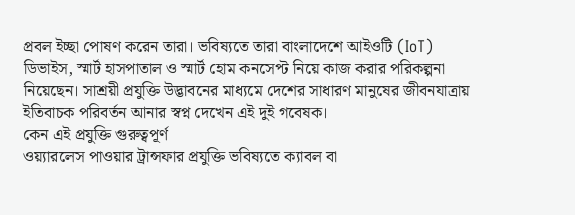প্রবল ইচ্ছা পোষণ করেন তারা। ভবিষ্যতে তারা বাংলাদেশে আইওটি (IoT) ডিভাইস, স্মার্ট হাসপাতাল ও স্মার্ট হোম কনসেপ্ট নিয়ে কাজ করার পরিকল্পনা নিয়েছেন। সাশ্রয়ী প্রযুক্তি উদ্ভাবনের মাধ্যমে দেশের সাধারণ মানুষের জীবনযাত্রায় ইতিবাচক পরিবর্তন আনার স্বপ্ন দেখেন এই দুই গবেষক।
কেন এই প্রযুক্তি গুরুত্বপূর্ণ
ওয়্যারলেস পাওয়ার ট্রান্সফার প্রযুক্তি ভবিষ্যতে ক্যাবল বা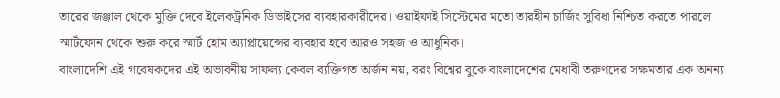তারের জঞ্জাল থেকে মুক্তি দেবে ইলেকট্রনিক ডিভাইসের ব্যবহারকারীদের। ওয়াইফাই সিস্টেমের মতো তারহীন চার্জিং সুবিধা নিশ্চিত করতে পারলে স্মার্টফোন থেকে শুরু করে স্মার্ট হোম অ্যাপ্লায়েন্সের ব্যবহার হবে আরও সহজ ও আধুনিক।
বাংলাদেশি এই গবেষকদের এই অভাবনীয় সাফল্য কেবল ব্যক্তিগত অর্জন নয়, বরং বিশ্বের বুকে বাংলাদেশের মেধাবী তরুণদের সক্ষমতার এক অনন্য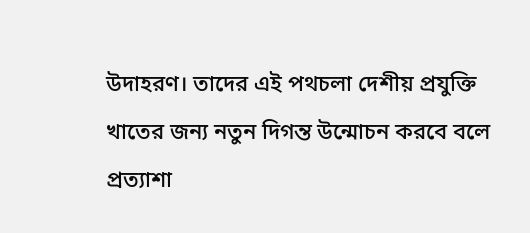উদাহরণ। তাদের এই পথচলা দেশীয় প্রযুক্তি খাতের জন্য নতুন দিগন্ত উন্মোচন করবে বলে প্রত্যাশা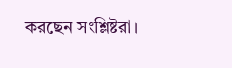করছেন সংশ্লিষ্টরা।